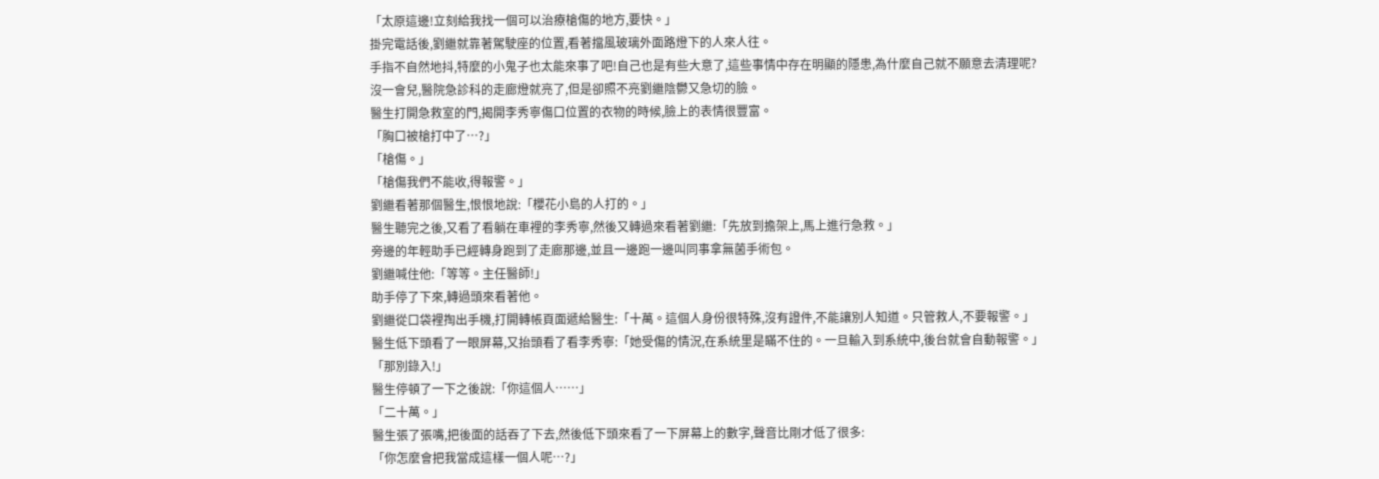「太原這邊!立刻給我找一個可以治療槍傷的地方,要快。」
掛完電話後,劉繼就靠著駕駛座的位置,看著擋風玻璃外面路燈下的人來人往。
手指不自然地抖,特麼的小鬼子也太能來事了吧!自己也是有些大意了,這些事情中存在明顯的隱患,為什麼自己就不願意去清理呢?
沒一會兒,醫院急診科的走廊燈就亮了,但是卻照不亮劉繼陰鬱又急切的臉。
醫生打開急救室的門,揭開李秀寧傷口位置的衣物的時候,臉上的表情很豐富。
「胸口被槍打中了…?」
「槍傷。」
「槍傷我們不能收,得報警。」
劉繼看著那個醫生,恨恨地說:「櫻花小島的人打的。」
醫生聽完之後,又看了看躺在車裡的李秀寧,然後又轉過來看著劉繼:「先放到擔架上,馬上進行急救。」
旁邊的年輕助手已經轉身跑到了走廊那邊,並且一邊跑一邊叫同事拿無菌手術包。
劉繼喊住他:「等等。主任醫師!」
助手停了下來,轉過頭來看著他。
劉繼從口袋裡掏出手機,打開轉帳頁面遞給醫生:「十萬。這個人身份很特殊,沒有證件,不能讓別人知道。只管救人,不要報警。」
醫生低下頭看了一眼屏幕,又抬頭看了看李秀寧:「她受傷的情況,在系統里是瞞不住的。一旦輸入到系統中,後台就會自動報警。」
「那別錄入!」
醫生停頓了一下之後說:「你這個人……」
「二十萬。」
醫生張了張嘴,把後面的話吞了下去,然後低下頭來看了一下屏幕上的數字,聲音比剛才低了很多:
「你怎麼會把我當成這樣一個人呢…?」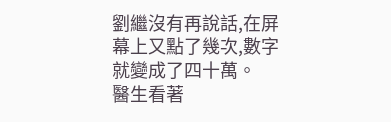劉繼沒有再說話,在屏幕上又點了幾次,數字就變成了四十萬。
醫生看著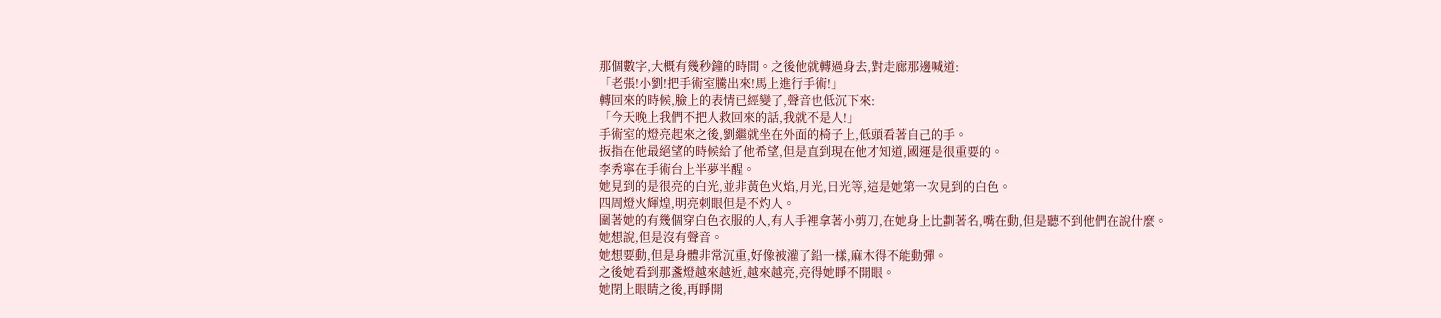那個數字,大概有幾秒鐘的時間。之後他就轉過身去,對走廊那邊喊道:
「老張!小劉!把手術室騰出來!馬上進行手術!」
轉回來的時候,臉上的表情已經變了,聲音也低沉下來:
「今天晚上我們不把人救回來的話,我就不是人!」
手術室的燈亮起來之後,劉繼就坐在外面的椅子上,低頭看著自己的手。
扳指在他最絕望的時候給了他希望,但是直到現在他才知道,國運是很重要的。
李秀寧在手術台上半夢半醒。
她見到的是很亮的白光,並非黃色火焰,月光,日光等,這是她第一次見到的白色。
四周燈火輝煌,明亮刺眼但是不灼人。
圍著她的有幾個穿白色衣服的人,有人手裡拿著小剪刀,在她身上比劃著名,嘴在動,但是聽不到他們在說什麼。
她想說,但是沒有聲音。
她想要動,但是身體非常沉重,好像被灌了鉛一樣,麻木得不能動彈。
之後她看到那盞燈越來越近,越來越亮,亮得她睜不開眼。
她閉上眼睛之後,再睜開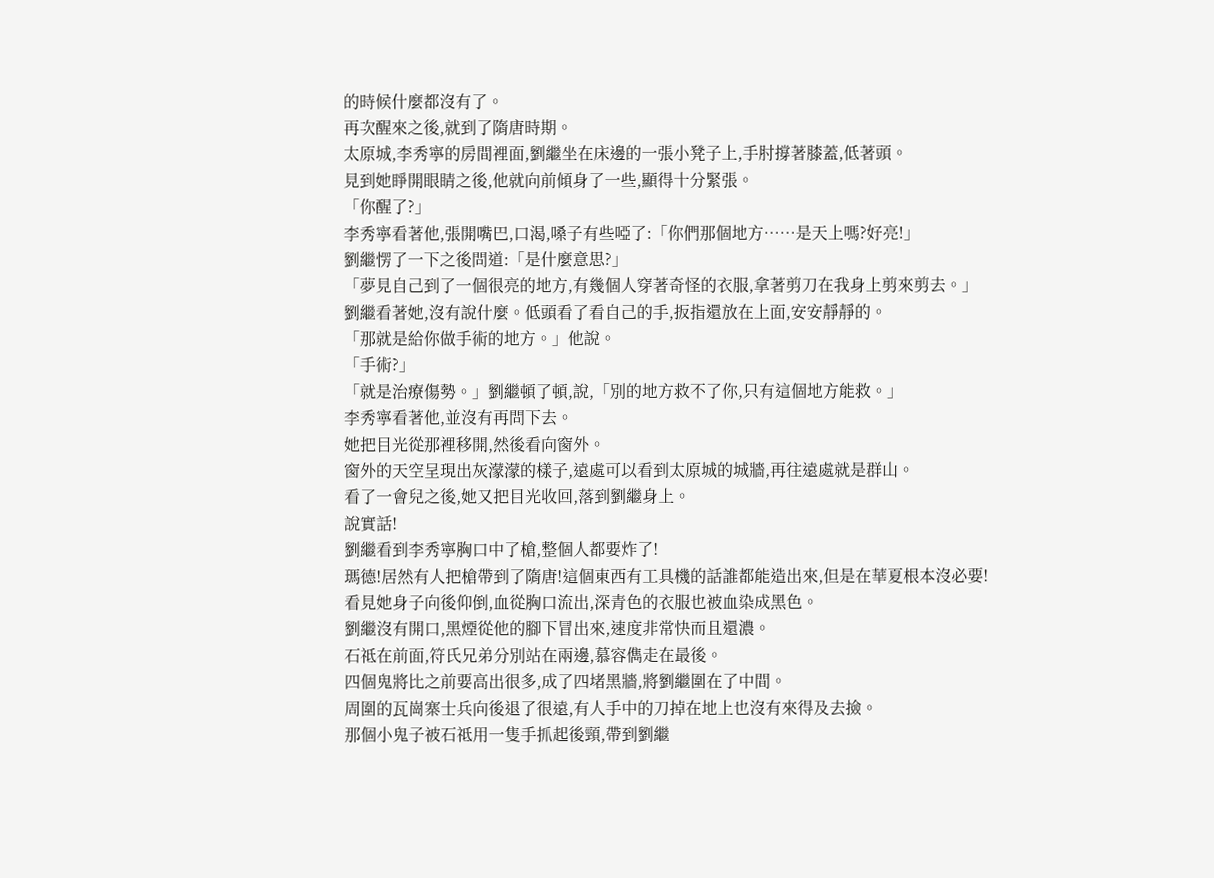的時候什麼都沒有了。
再次醒來之後,就到了隋唐時期。
太原城,李秀寧的房間裡面,劉繼坐在床邊的一張小凳子上,手肘撐著膝蓋,低著頭。
見到她睜開眼睛之後,他就向前傾身了一些,顯得十分緊張。
「你醒了?」
李秀寧看著他,張開嘴巴,口渴,嗓子有些啞了:「你們那個地方……是天上嗎?好亮!」
劉繼愣了一下之後問道:「是什麼意思?」
「夢見自己到了一個很亮的地方,有幾個人穿著奇怪的衣服,拿著剪刀在我身上剪來剪去。」
劉繼看著她,沒有說什麼。低頭看了看自己的手,扳指還放在上面,安安靜靜的。
「那就是給你做手術的地方。」他說。
「手術?」
「就是治療傷勢。」劉繼頓了頓,說,「別的地方救不了你,只有這個地方能救。」
李秀寧看著他,並沒有再問下去。
她把目光從那裡移開,然後看向窗外。
窗外的天空呈現出灰濛濛的樣子,遠處可以看到太原城的城牆,再往遠處就是群山。
看了一會兒之後,她又把目光收回,落到劉繼身上。
說實話!
劉繼看到李秀寧胸口中了槍,整個人都要炸了!
瑪德!居然有人把槍帶到了隋唐!這個東西有工具機的話誰都能造出來,但是在華夏根本沒必要!
看見她身子向後仰倒,血從胸口流出,深青色的衣服也被血染成黑色。
劉繼沒有開口,黑煙從他的腳下冒出來,速度非常快而且還濃。
石祗在前面,符氏兄弟分別站在兩邊,慕容儁走在最後。
四個鬼將比之前要高出很多,成了四堵黑牆,將劉繼圍在了中間。
周圍的瓦崗寨士兵向後退了很遠,有人手中的刀掉在地上也沒有來得及去撿。
那個小鬼子被石祗用一隻手抓起後頸,帶到劉繼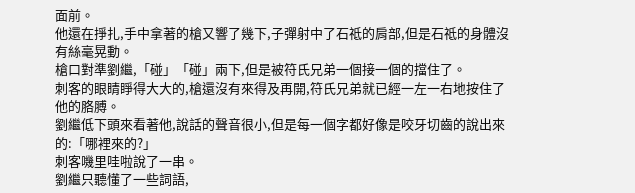面前。
他還在掙扎,手中拿著的槍又響了幾下,子彈射中了石祗的肩部,但是石祗的身體沒有絲毫晃動。
槍口對準劉繼,「碰」「碰」兩下,但是被符氏兄弟一個接一個的擋住了。
刺客的眼睛睜得大大的,槍還沒有來得及再開,符氏兄弟就已經一左一右地按住了他的胳膊。
劉繼低下頭來看著他,說話的聲音很小,但是每一個字都好像是咬牙切齒的說出來的:「哪裡來的?」
刺客嘰里哇啦說了一串。
劉繼只聽懂了一些詞語,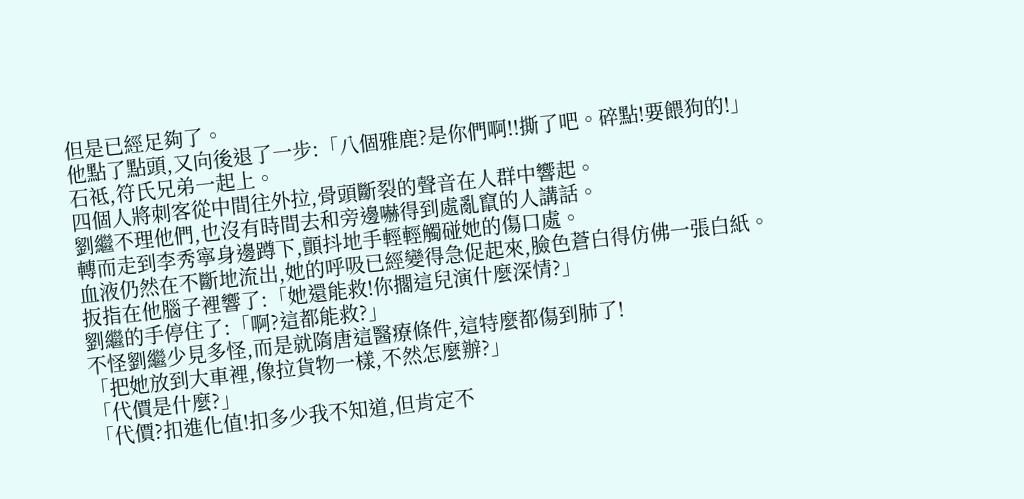但是已經足夠了。
他點了點頭,又向後退了一步:「八個雅鹿?是你們啊!!撕了吧。碎點!要餵狗的!」
石祗,符氏兄弟一起上。
四個人將刺客從中間往外拉,骨頭斷裂的聲音在人群中響起。
劉繼不理他們,也沒有時間去和旁邊嚇得到處亂竄的人講話。
轉而走到李秀寧身邊蹲下,顫抖地手輕輕觸碰她的傷口處。
血液仍然在不斷地流出,她的呼吸已經變得急促起來,臉色蒼白得仿佛一張白紙。
扳指在他腦子裡響了:「她還能救!你擱這兒演什麼深情?」
劉繼的手停住了:「啊?這都能救?」
不怪劉繼少見多怪,而是就隋唐這醫療條件,這特麼都傷到肺了!
「把她放到大車裡,像拉貨物一樣,不然怎麼辦?」
「代價是什麼?」
「代價?扣進化值!扣多少我不知道,但肯定不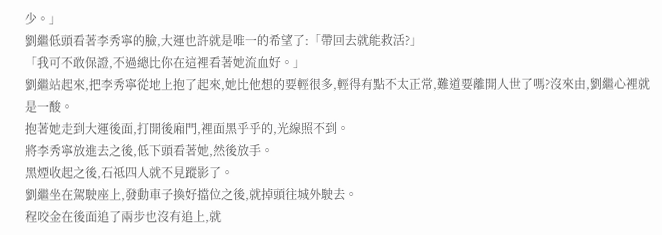少。」
劉繼低頭看著李秀寧的臉,大運也許就是唯一的希望了:「帶回去就能救活?」
「我可不敢保證,不過總比你在這裡看著她流血好。」
劉繼站起來,把李秀寧從地上抱了起來,她比他想的要輕很多,輕得有點不太正常,難道要離開人世了嗎?沒來由,劉繼心裡就是一酸。
抱著她走到大運後面,打開後廂門,裡面黑乎乎的,光線照不到。
將李秀寧放進去之後,低下頭看著她,然後放手。
黑煙收起之後,石祗四人就不見蹤影了。
劉繼坐在駕駛座上,發動車子換好擋位之後,就掉頭往城外駛去。
程咬金在後面追了兩步也沒有追上,就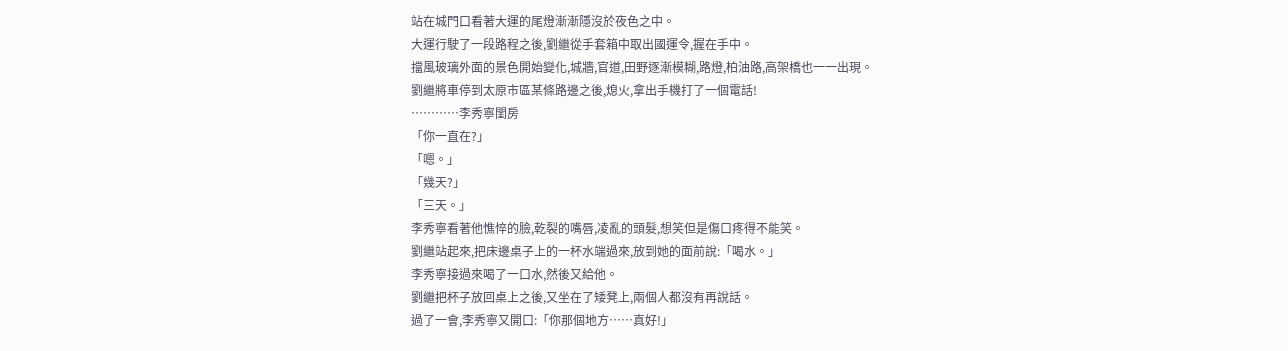站在城門口看著大運的尾燈漸漸隱沒於夜色之中。
大運行駛了一段路程之後,劉繼從手套箱中取出國運令,握在手中。
擋風玻璃外面的景色開始變化,城牆,官道,田野逐漸模糊,路燈,柏油路,高架橋也一一出現。
劉繼將車停到太原市區某條路邊之後,熄火,拿出手機打了一個電話!
…………李秀寧閨房
「你一直在?」
「嗯。」
「幾天?」
「三天。」
李秀寧看著他憔悴的臉,乾裂的嘴唇,凌亂的頭髮,想笑但是傷口疼得不能笑。
劉繼站起來,把床邊桌子上的一杯水端過來,放到她的面前說:「喝水。」
李秀寧接過來喝了一口水,然後又給他。
劉繼把杯子放回桌上之後,又坐在了矮凳上,兩個人都沒有再說話。
過了一會,李秀寧又開口:「你那個地方……真好!」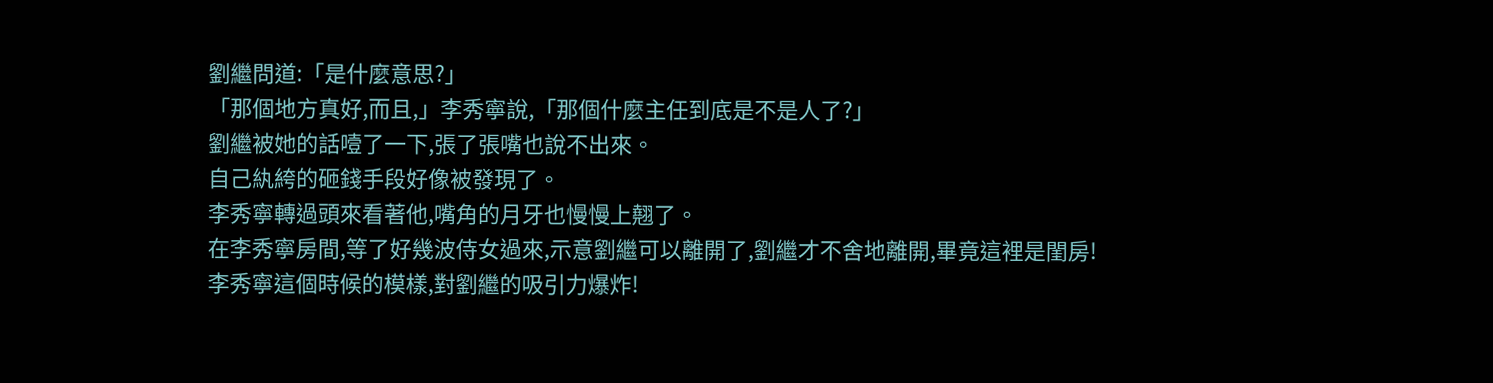劉繼問道:「是什麼意思?」
「那個地方真好,而且,」李秀寧說,「那個什麼主任到底是不是人了?」
劉繼被她的話噎了一下,張了張嘴也說不出來。
自己紈絝的砸錢手段好像被發現了。
李秀寧轉過頭來看著他,嘴角的月牙也慢慢上翹了。
在李秀寧房間,等了好幾波侍女過來,示意劉繼可以離開了,劉繼才不舍地離開,畢竟這裡是閨房!
李秀寧這個時候的模樣,對劉繼的吸引力爆炸!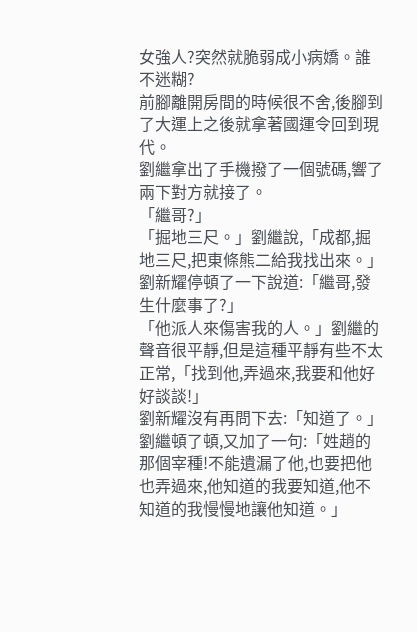女強人?突然就脆弱成小病嬌。誰不迷糊?
前腳離開房間的時候很不舍,後腳到了大運上之後就拿著國運令回到現代。
劉繼拿出了手機撥了一個號碼,響了兩下對方就接了。
「繼哥?」
「掘地三尺。」劉繼說,「成都,掘地三尺,把東條熊二給我找出來。」
劉新耀停頓了一下說道:「繼哥,發生什麼事了?」
「他派人來傷害我的人。」劉繼的聲音很平靜,但是這種平靜有些不太正常,「找到他,弄過來,我要和他好好談談!」
劉新耀沒有再問下去:「知道了。」
劉繼頓了頓,又加了一句:「姓趙的那個宰種!不能遺漏了他,也要把他也弄過來,他知道的我要知道,他不知道的我慢慢地讓他知道。」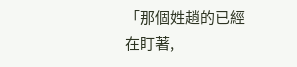「那個姓趙的已經在盯著,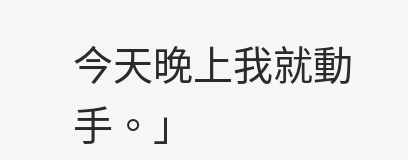今天晚上我就動手。」